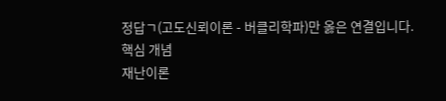정답ㄱ(고도신뢰이론 - 버클리학파)만 옳은 연결입니다.
핵심 개념
재난이론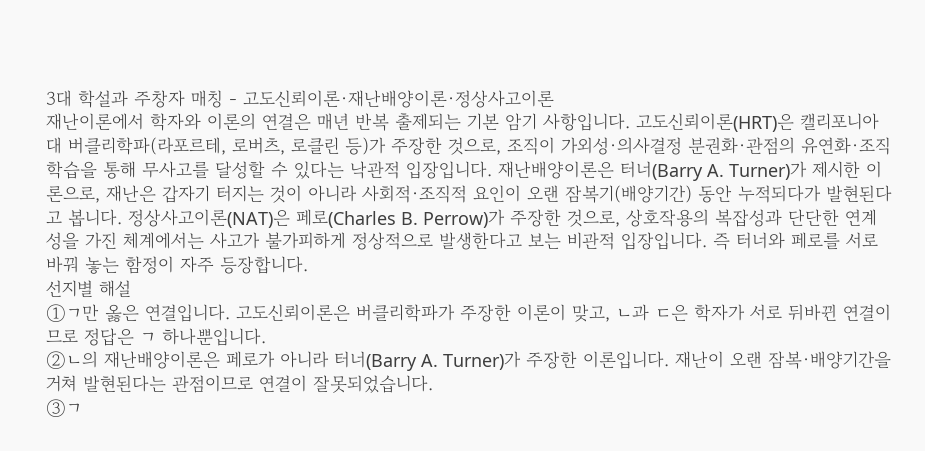3대 학설과 주창자 매칭 - 고도신뢰이론·재난배양이론·정상사고이론
재난이론에서 학자와 이론의 연결은 매년 반복 출제되는 기본 암기 사항입니다. 고도신뢰이론(HRT)은 캘리포니아대 버클리학파(라포르테, 로버츠, 로클린 등)가 주장한 것으로, 조직이 가외성·의사결정 분권화·관점의 유연화·조직학습을 통해 무사고를 달성할 수 있다는 낙관적 입장입니다. 재난배양이론은 터너(Barry A. Turner)가 제시한 이론으로, 재난은 갑자기 터지는 것이 아니라 사회적·조직적 요인이 오랜 잠복기(배양기간) 동안 누적되다가 발현된다고 봅니다. 정상사고이론(NAT)은 페로(Charles B. Perrow)가 주장한 것으로, 상호작용의 복잡성과 단단한 연계성을 가진 체계에서는 사고가 불가피하게 정상적으로 발생한다고 보는 비관적 입장입니다. 즉 터너와 페로를 서로 바꿔 놓는 함정이 자주 등장합니다.
선지별 해설
①ㄱ만 옳은 연결입니다. 고도신뢰이론은 버클리학파가 주장한 이론이 맞고, ㄴ과 ㄷ은 학자가 서로 뒤바뀐 연결이므로 정답은 ㄱ 하나뿐입니다.
②ㄴ의 재난배양이론은 페로가 아니라 터너(Barry A. Turner)가 주장한 이론입니다. 재난이 오랜 잠복·배양기간을 거쳐 발현된다는 관점이므로 연결이 잘못되었습니다.
③ㄱ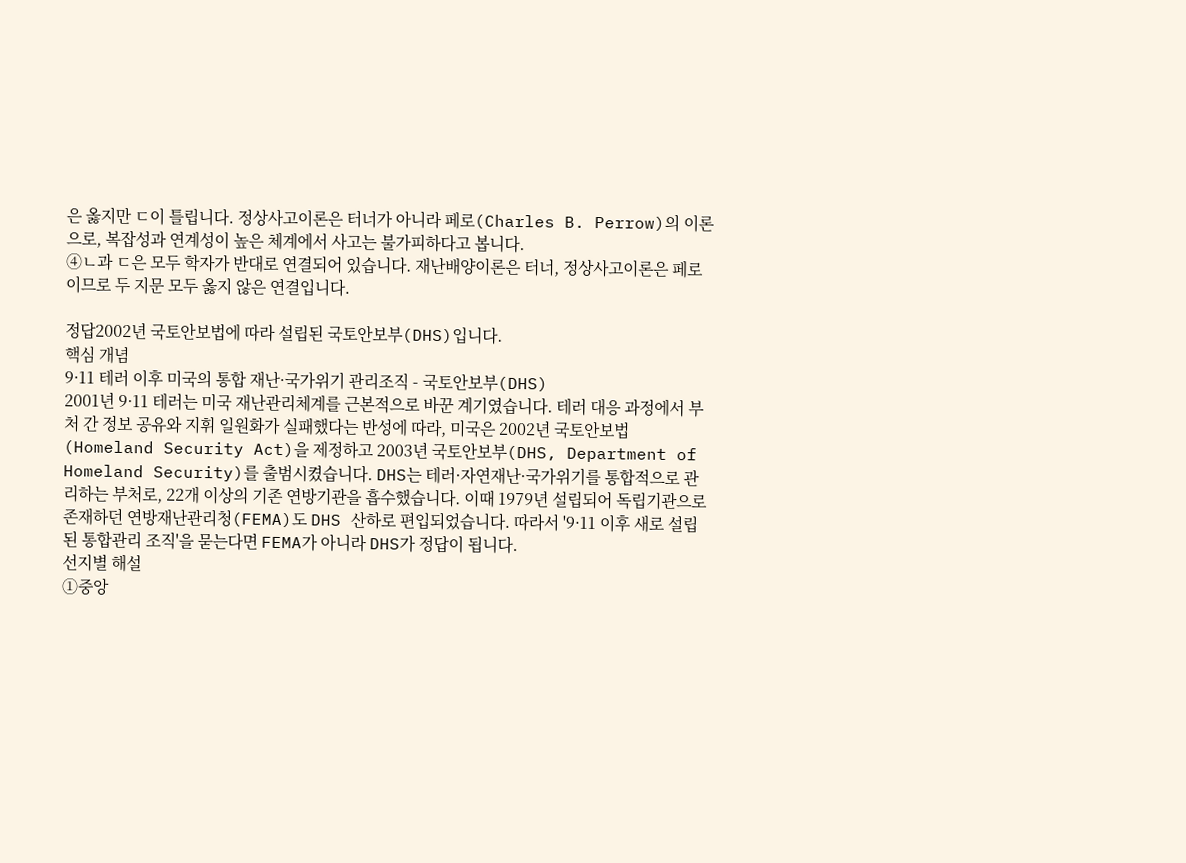은 옳지만 ㄷ이 틀립니다. 정상사고이론은 터너가 아니라 페로(Charles B. Perrow)의 이론으로, 복잡성과 연계성이 높은 체계에서 사고는 불가피하다고 봅니다.
④ㄴ과 ㄷ은 모두 학자가 반대로 연결되어 있습니다. 재난배양이론은 터너, 정상사고이론은 페로이므로 두 지문 모두 옳지 않은 연결입니다.

정답2002년 국토안보법에 따라 설립된 국토안보부(DHS)입니다.
핵심 개념
9·11 테러 이후 미국의 통합 재난·국가위기 관리조직 - 국토안보부(DHS)
2001년 9·11 테러는 미국 재난관리체계를 근본적으로 바꾼 계기였습니다. 테러 대응 과정에서 부처 간 정보 공유와 지휘 일원화가 실패했다는 반성에 따라, 미국은 2002년 국토안보법(Homeland Security Act)을 제정하고 2003년 국토안보부(DHS, Department of Homeland Security)를 출범시켰습니다. DHS는 테러·자연재난·국가위기를 통합적으로 관리하는 부처로, 22개 이상의 기존 연방기관을 흡수했습니다. 이때 1979년 설립되어 독립기관으로 존재하던 연방재난관리청(FEMA)도 DHS 산하로 편입되었습니다. 따라서 '9·11 이후 새로 설립된 통합관리 조직'을 묻는다면 FEMA가 아니라 DHS가 정답이 됩니다.
선지별 해설
①중앙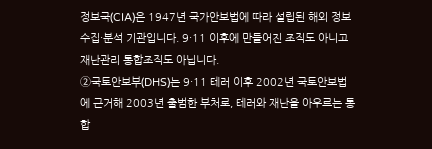정보국(CIA)은 1947년 국가안보법에 따라 설립된 해외 정보 수집·분석 기관입니다. 9·11 이후에 만들어진 조직도 아니고 재난관리 통합조직도 아닙니다.
②국토안보부(DHS)는 9·11 테러 이후 2002년 국토안보법에 근거해 2003년 출범한 부처로, 테러와 재난을 아우르는 통합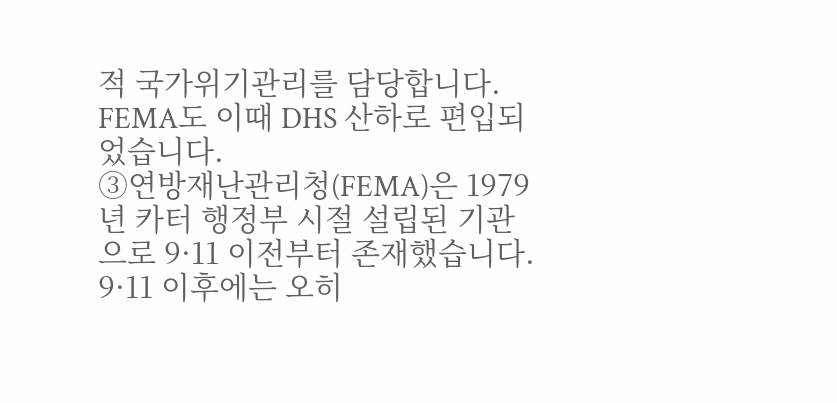적 국가위기관리를 담당합니다. FEMA도 이때 DHS 산하로 편입되었습니다.
③연방재난관리청(FEMA)은 1979년 카터 행정부 시절 설립된 기관으로 9·11 이전부터 존재했습니다. 9·11 이후에는 오히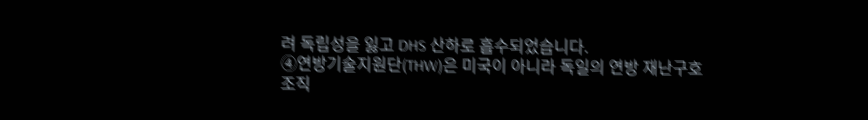려 독립성을 잃고 DHS 산하로 흡수되었습니다.
④연방기술지원단(THW)은 미국이 아니라 독일의 연방 재난구호 조직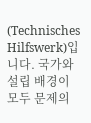(Technisches Hilfswerk)입니다. 국가와 설립 배경이 모두 문제의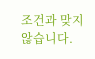조건과 맞지 않습니다.